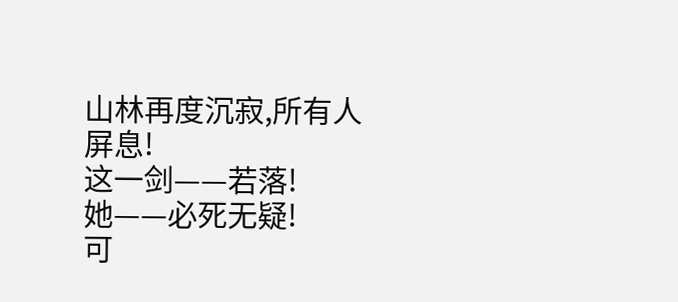山林再度沉寂,所有人屏息!
这一剑——若落!
她——必死无疑!
可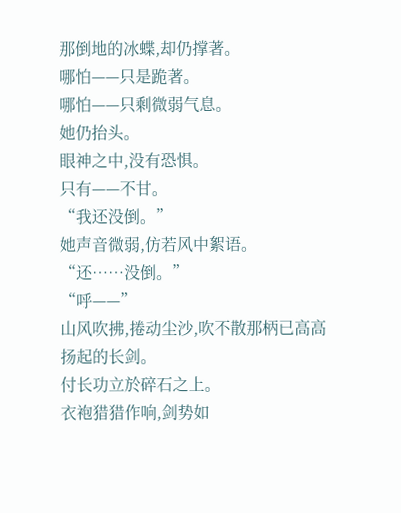那倒地的冰蝶,却仍撑著。
哪怕——只是跪著。
哪怕——只剩微弱气息。
她仍抬头。
眼神之中,没有恐惧。
只有——不甘。
“我还没倒。”
她声音微弱,仿若风中絮语。
“还……没倒。”
“呼——”
山风吹拂,捲动尘沙,吹不散那柄已高高扬起的长剑。
付长功立於碎石之上。
衣袍猎猎作响,剑势如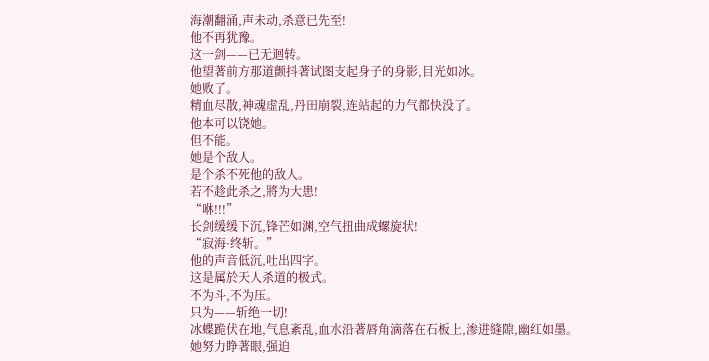海潮翻涌,声未动,杀意已先至!
他不再犹豫。
这一剑——已无迴转。
他望著前方那道颤抖著试图支起身子的身影,目光如冰。
她败了。
精血尽散,神魂虚乱,丹田崩裂,连站起的力气都快没了。
他本可以饶她。
但不能。
她是个敌人。
是个杀不死他的敌人。
若不趁此杀之,將为大患!
“咻!!!”
长剑缓缓下沉,锋芒如渊,空气扭曲成螺旋状!
“寂海·终斩。”
他的声音低沉,吐出四字。
这是属於天人杀道的极式。
不为斗,不为压。
只为——斩绝一切!
冰蝶跪伏在地,气息紊乱,血水沿著唇角滴落在石板上,渗进缝隙,幽红如墨。
她努力睁著眼,强迫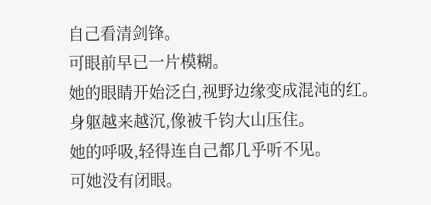自己看清剑锋。
可眼前早已一片模糊。
她的眼睛开始泛白,视野边缘变成混沌的红。
身躯越来越沉,像被千钧大山压住。
她的呼吸,轻得连自己都几乎听不见。
可她没有闭眼。